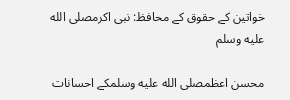خواتین کے حقوق کے محافظ: نبی اکرمصلى الله عليه وسلم

محسن اعظمصلى الله عليه وسلمکے احسانات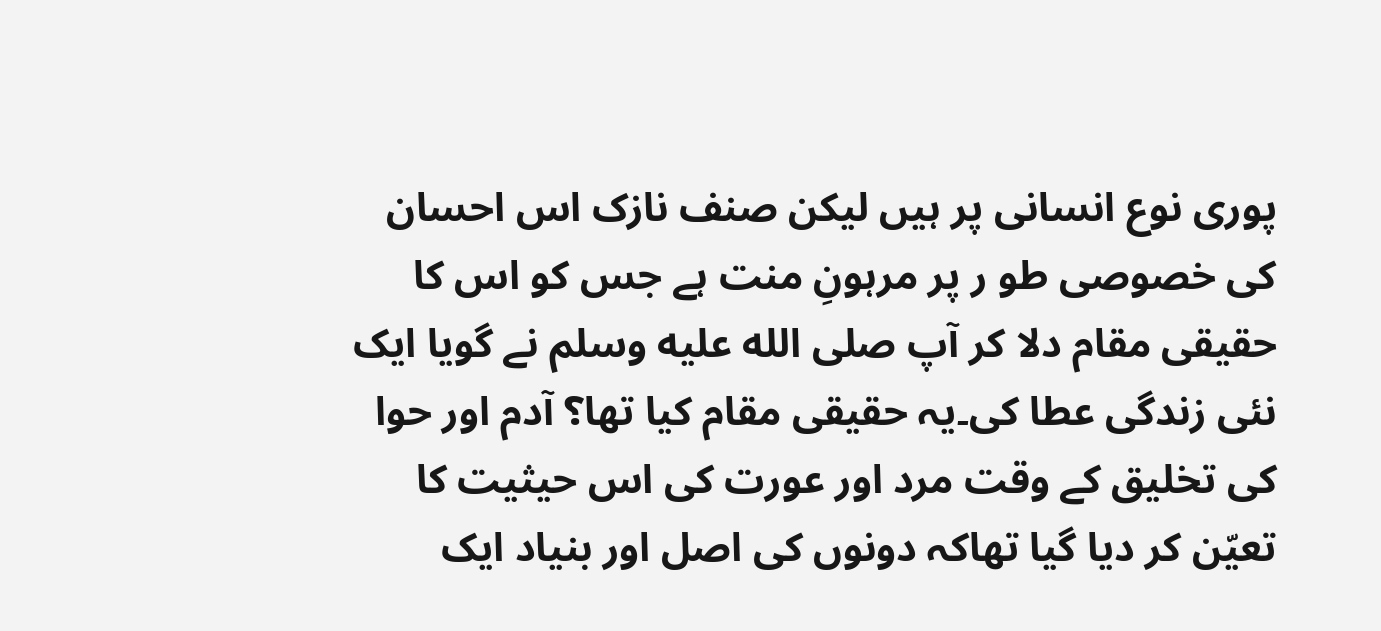پوری نوع انسانی پر ہیں لیکن صنف نازک اس احسان کی خصوصی طو ر پر مرہونِ منت ہے جس کو اس کا حقیقی مقام دلا کر آپ صلى الله عليه وسلم نے گویا ایک نئی زندگی عطا کی۔یہ حقیقی مقام کیا تھا؟ آدم اور حوا کی تخلیق کے وقت مرد اور عورت کی اس حیثیت کا تعیّن کر دیا گیا تھاکہ دونوں کی اصل اور بنیاد ایک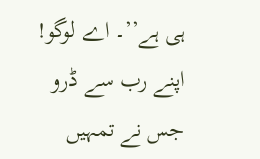ہی ہے’’۔ اے لوگو! اپنے رب سے ڈرو جس نے تمہیں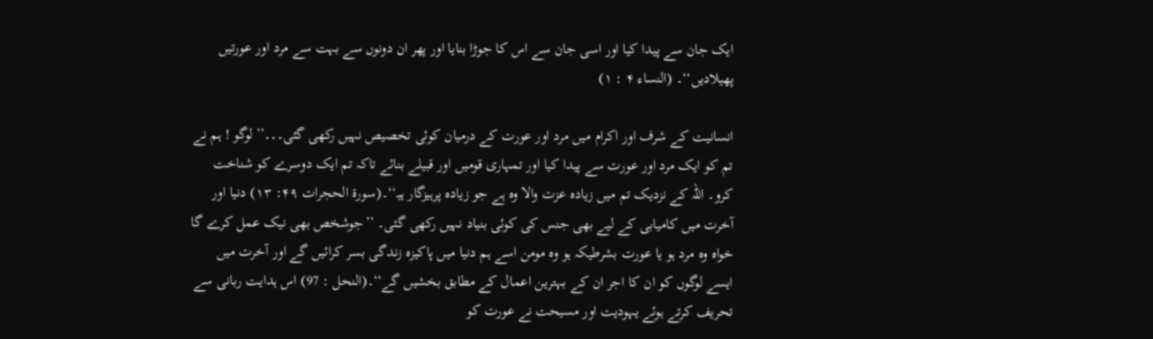ایک جان سے پیدا کیا اور اسی جان سے اس کا جوڑا بنایا اور پھر ان دونوں سے بہت سے مرد اور عورتیں پھیلادیں‘‘۔ (النساء ۴ : ۱)

انسانیت کے شرف اور اکرام میں مرد اور عورت کے درمیان کوئی تخصیص نہیں رکھی گئی۔۔۔’’لوگو ! ہم نے تم کو ایک مرد اور عورت سے پیدا کیا اور تمہاری قومیں اور قبیلے بنائے تاکہ تم ایک دوسرے کو شناخت کرو۔ اللہ کے نزدیک تم میں زیادہ عزت والا وہ ہے جو زیادہ پرہیزگار ہیـ‘‘۔(سورۃ الحجرات ۴۹: ۱۳) دنیا اور آخرت میں کامیابی کے لیے بھی جنس کی کوئی بنیاد نہیں رکھی گئی۔ ’’جوشخص بھی نیک عمل کرے گا خواہ وہ مرد ہو یا عورت بشرطیکہ ہو وہ مومن اسے ہم دنیا میں پاکیزہ زندگی بسر کرائیں گے اور آخرت میں ایسے لوگوں کو ان کا اجر ان کے بہترین اعمال کے مطابق بخشیں گے‘‘۔(النحل : 97) اس ہدایت ربانی سے تحریف کرتے ہوئے یہودیت اور مسیحت نے عورت کو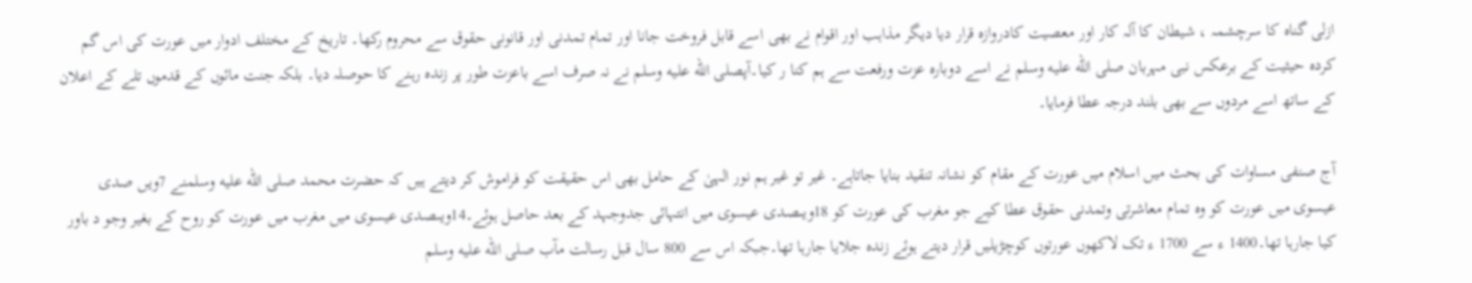ازلی گناہ کا سرچشمہ ، شیطان کا آلہ کار اور معصیت کادروازہ قرار دیا دیگر مذاہب اور اقوام نے بھی اسے قابل فروخت جانا اور تمام تمدنی اور قانونی حقوق سے محروم رکھا۔ تاریخ کے مختلف ادوار میں عورت کی اس گم کردہ حیثیت کے برعکس نبی مہربان صلى الله عليه وسلم نے اسے دوبارہ عزت ورفعت سے ہم کنا ر کیا۔آپصلى الله عليه وسلم نے نہ صرف اسے باعزت طور پر زندہ رہنے کا حوصلہ دیا۔ بلکہ جنت مائوں کے قدموں تلے کے اعلان کے ساتھ اسے مردوں سے بھی بلند درجہ عطا فرمایا۔

آج صنفی مساوات کی بحث میں اسلام میں عورت کے مقام کو نشانہ تنقید بنایا جاتاہے۔ غیر تو غیر ہم نور الہیٰ کے حامل بھی اس حقیقت کو فراموش کر دیتے ہیں کہ حضرت محمد صلى الله عليه وسلمنے 7ویں صدی عیسوی میں عورت کو وہ تمام معاشرتی وتمدنی حقوق عطا کیے جو مغرب کی عورت کو 18ویںصدی عیسوی میں انتہائی جدوجہد کے بعد حاصل ہوئے۔14ویںصدی عیسوی میں مغرب میں عورت کو روح کے بغیر وجو د باور کیا جارہا تھا۔1400 ء سے 1700 ء تک لاکھوں عورتوں کوچڑیلیں قرار دیتے ہوئے زندہ جلایا جارہا تھا۔جبکہ اس سے 800 سال قبل رسالت مآب صلى الله عليه وسلم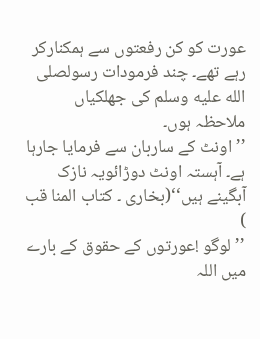عورت کو کن رفعتوں سے ہمکنارکر رہے تھے۔ چند فرمودات رسولصلى الله عليه وسلم کی جھلکیاں ملاحظہ ہوں۔
’’اونٹ کے ساربان سے فرمایا جارہا ہے۔ آہستہ اونٹ دوڑائویہ نازک آبگینے ہیں‘‘(بخاری ۔ کتاب المنا قب )
’’لوگو !عورتوں کے حقوق کے بارے میں اللہ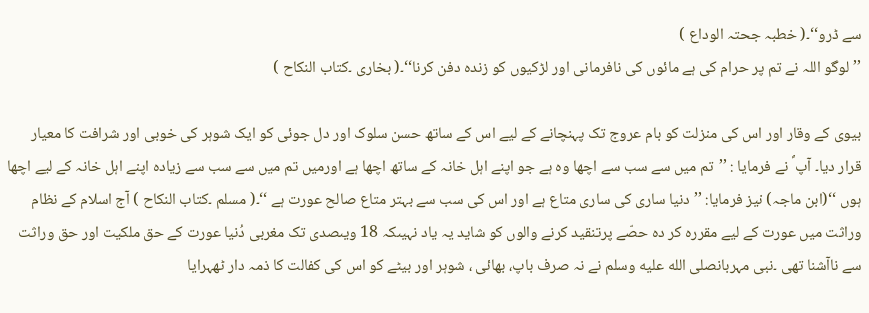سے ڈرو‘‘۔( خطبہ جحتہ الوداع )
’’لوگو اللہ نے تم پر حرام کی ہے مائوں کی نافرمانی اور لڑکیوں کو زندہ دفن کرنا‘‘۔( بخاری ۔کتاب النکاح )

بیوی کے وقار اور اس کی منزلت کو بام عروج تک پہنچانے کے لیے اس کے ساتھ حسن سلوک اور دل جوئی کو ایک شوہر کی خوبی اور شرافت کا معیار قرار دیا۔ آپ ؐ نے فرمایا : ’’تم میں سے سب سے اچھا وہ ہے جو اپنے اہل خانہ کے ساتھ اچھا ہے اورمیں تم میں سے سب سے زیادہ اپنے اہل خانہ کے لیے اچھا ہوں ‘‘(ابن ماجہ) نیز فرمایا: ’’دنیا ساری کی ساری متاع ہے اور اس کی سب سے بہتر متاع صالح عورت ہے ‘‘۔( مسلم ۔کتاب النکاح ) آج اسلام کے نظام وراثت میں عورت کے لیے مقررہ کر دہ حصّے پرتنقید کرنے والوں کو شاید یہ یاد نہیںکہ 18 ویںصدی تک مغربی دُنیا عورت کے حق ملکیت اور حق وراثت سے ناآشنا تھی ۔نبی مہربانصلى الله عليه وسلم نے نہ صرف باپ، بھائی ، شوہر اور بیٹے کو اس کی کفالت کا ذمہ دار ٹھہرایا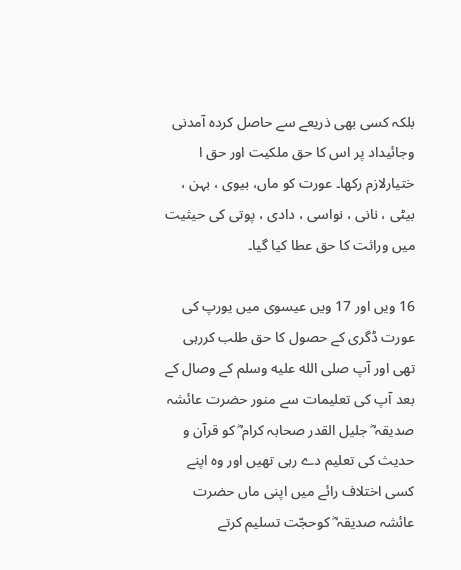بلکہ کسی بھی ذریعے سے حاصل کردہ آمدنی وجائیداد پر اس کا حق ملکیت اور حق ا ختیارلازم رکھا۔ عورت کو ماں، بیوی ، بہن ، بیٹی ، نانی ، نواسی ، دادی ، پوتی کی حیثیت میں وراثت کا حق عطا کیا گیا۔

16 ویں اور 17 ویں عیسوی میں یورپ کی عورت ڈگری کے حصول کا حق طلب کررہی تھی اور آپ صلى الله عليه وسلم کے وصال کے بعد آپ کی تعلیمات سے منور حضرت عائشہ صدیقہ ؓ جلیل القدر صحابہ کرام ؓ کو قرآن و حدیث کی تعلیم دے رہی تھیں اور وہ اپنے کسی اختلاف رائے میں اپنی ماں حضرت عائشہ صدیقہ ؓ کوحجّت تسلیم کرتے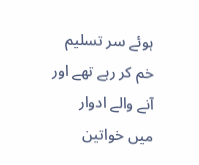ہوئے سر تسلیم خم کر رہے تھے اور آنے والے ادوار میں خواتین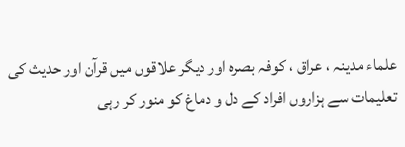علماء مدینہ ، عراق ، کوفہ بصرہ اور دیگر علاقوں میں قرآن اور حدیث کی تعلیمات سے ہزاروں افراد کے دل و دماغ کو منور کر رہی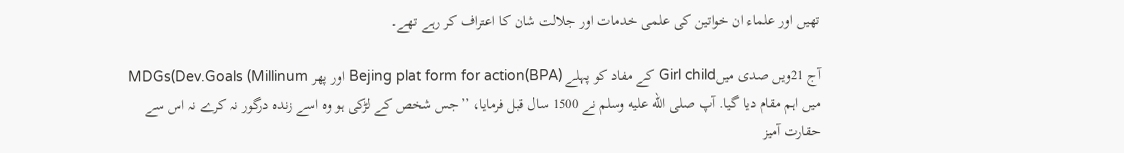تھیں اور علماء ان خواتین کی علمی خدمات اور جلالت شان کا اعتراف کر رہے تھے۔

آج 21ویں صدی میںGirl child کے مفاد کو پہلے Bejing plat form for action(BPA) اور پھر MDGs(Dev.Goals (Millinum میں اہم مقام دیا گیا. آپ صلى الله عليه وسلم نے 1500 سال قبل فرمایا، ’’جس شخص کے لڑکی ہو وہ اسے زندہ درگور نہ کرے نہ اس سے حقارت آمیز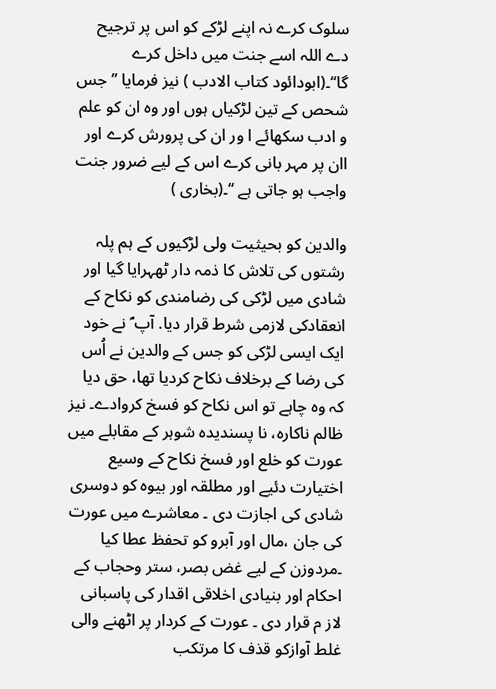سلوک کرے نہ اپنے لڑکے کو اس پر ترجیح دے اللہ اسے جنت میں داخل کرے گا‘‘۔(ابودائود کتاب الادب ) نیز فرمایا ’’جس شحص کے تین لڑکیاں ہوں اور وہ ان کو علم و ادب سکھائے ا ور ان کی پرورش کرے اور اان پر مہر بانی کرے اس کے لیے ضرور جنت واجب ہو جاتی ہے ‘‘۔(بخاری )

والدین کو بحیثیت ولی لڑکیوں کے ہم پلہ رشتوں کی تلاش کا ذمہ دار ٹھہرایا گیا اور شادی میں لڑکی کی رضامندی کو نکاح کے انعقادکی لازمی شرط قرار دیا. آپ ؐ نے خود ایک ایسی لڑکی کو جس کے والدین نے اُس کی رضا کے برخلاف نکاح کردیا تھا، حق دیا کہ وہ چاہے تو اس نکاح کو فسخ کروادے۔ نیز ظالم ناکارہ، نا پسندیدہ شوہر کے مقابلے میں عورت کو خلع اور فسخ نکاح کے وسیع اختیارت دئیے اور مطلقہ اور بیوہ کو دوسری شادی کی اجازت دی ۔ معاشرے میں عورت کی جان ،مال اور آبرو کو تحفظ عطا کیا ۔مردوزن کے لیے غض بصر، ستر وحجاب کے احکام اور بنیادی اخلاقی اقدار کی پاسبانی لاز م قرار دی ۔ عورت کے کردار پر اٹھنے والی غلط آوازکو قذف کا مرتکب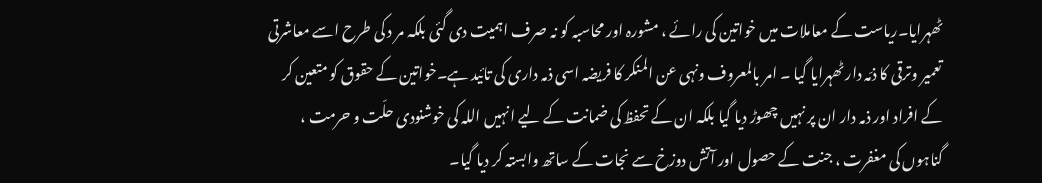ٹھہرایا۔ریاست کے معاملات میں خواتین کی رائے ، مشورہ اور محاسبہ کو نہ صرف اہمیت دی گئی بلکہ مر د کی طرح اسے معاشرتی تعمیر وترقی کا ذمّہ دار ٹھہرایا گیا ۔ امر بالمعروف ونہی عن المنکر کا فریضہ اسی ذمہ داری کی تائید ہے۔خواتین کے حقوق کو متعین کر کے افراد اور ذمہ دار ان پر نہیں چھوڑ دیا گیا بلکہ ان کے تحفظ کی ضمانت کے لیے انہیں اللہ کی خوشنودی حلّت و حرمت ، گناہوں کی مغفرت ، جنت کے حصول اور آتش دوزخ سے نجات کے ساتھ وابستہ کر دیا گیا۔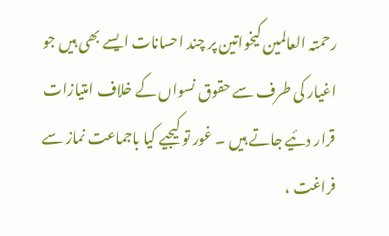رحمتہ العالمین کیخواتین پر چند احسانات ایسے بھی ہیں جو اغیار کی طرف سے حقوق نسواں کے خلاف امتیازات قرار دئیے جاتے ہیں ۔ غور تو کیجیے کیا باجماعت نماز سے فراغت ،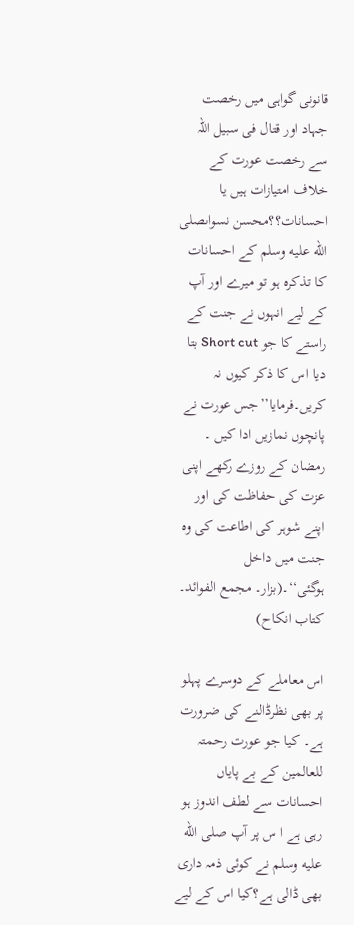قانونی گواہی میں رخصت جہاد اور قتال فی سبیل اللہ سے رخصت عورت کے خلاف امتیازات ہیں یا احسانات؟؟محسن نسواںصلى الله عليه وسلم کے احسانات کا تذکرہ ہو تو میرے اور آپ کے لیے انہوں نے جنت کے راستے کا جو Short cut بتا دیا اس کا ذکر کیوں نہ کریں۔فرمایا’’جس عورت نے پانچوں نمازیں ادا کیں ۔ رمضان کے روزے رکھے اپنی عزت کی حفاظت کی اور اپنے شوہر کی اطاعت کی وہ جنت میں داخل ہوگئی‘‘۔(بزار۔ مجمع الفوائد۔ کتاب انکاح)

اس معاملے کے دوسرے پہلو پر بھی نظرڈالنے کی ضرورت ہے۔ کیا جو عورت رحمتہ للعالمین کے بے پایاں احسانات سے لطف اندوز ہو رہی ہے ا س پر آپ صلى الله عليه وسلم نے کوئی ذمہ داری بھی ڈالی ہے؟کیا اس کے لیے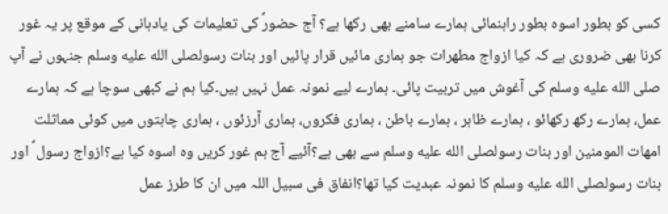کسی کو بطور اسوہ بطور راہنمائی ہمارے سامنے بھی رکھا ہے؟ آج حضورؐ کی تعلیمات کی یادہانی کے موقع پر یہ غور کرنا بھی ضروری ہے کہ کیا ازواج مطھرات جو ہماری مائیں قرار پائیں اور بنات رسولصلى الله عليه وسلم جنہوں نے آپ صلى الله عليه وسلم کی آغوش میں تربیت پائی۔ ہمارے لیے نمونہ عمل نہیں ہیں۔کیا ہم نے کبھی سوچا ہے کہ ہمارے عمل، ہمارے رکھ رکھائو ، ہمارے ظاہر ، ہمارے باطن ، ہماری فکروں، ہماری آرزئوں ، ہماری چاہتوں میں کوئی مماثلت امھات المومنین اور بنات رسولصلى الله عليه وسلم سے بھی ہے؟آئیے آج ہم غور کریں وہ اسوہ کیا ہے؟ازواج رسول ؐ اور بنات رسولصلى الله عليه وسلم کا نمونہ عبدیت کیا تھا؟انفاق فی سبیل اللہ میں ان کا طرز عمل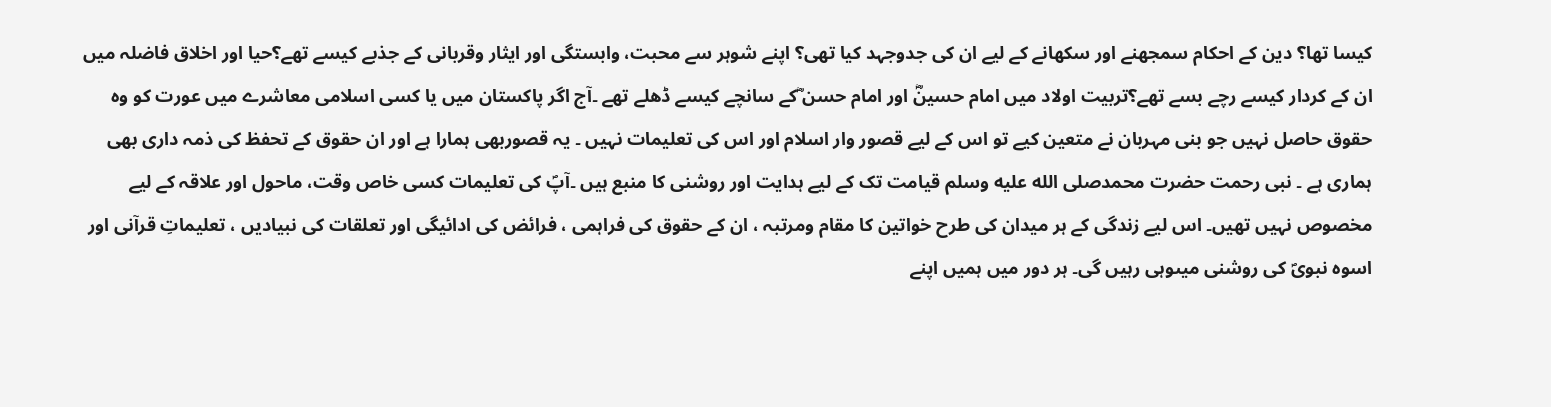کیسا تھا؟ دین کے احکام سمجھنے اور سکھانے کے لیے ان کی جدوجہد کیا تھی؟ اپنے شوہر سے محبت، وابستگی اور ایثار وقربانی کے جذبے کیسے تھے؟حیا اور اخلاق فاضلہ میں ان کے کردار کیسے رچے بسے تھے؟تربیت اولاد میں امام حسینؓ اور امام حسن ؓکے سانچے کیسے ڈھلے تھے ۔آج اگر پاکستان میں یا کسی اسلامی معاشرے میں عورت کو وہ حقوق حاصل نہیں جو بنی مہربان نے متعین کیے تو اس کے لیے قصور وار اسلام اور اس کی تعلیمات نہیں ۔ یہ قصوربھی ہمارا ہے اور ان حقوق کے تحفظ کی ذمہ داری بھی ہماری ہے ۔ نبی رحمت حضرت محمدصلى الله عليه وسلم قیامت تک کے لیے ہدایت اور روشنی کا منبع ہیں ۔آپؐ کی تعلیمات کسی خاص وقت، ماحول اور علاقہ کے لیے مخصوص نہیں تھیں۔ اس لیے زندگی کے ہر میدان کی طرح خواتین کا مقام ومرتبہ ، ان کے حقوق کی فراہمی ، فرائض کی ادائیگی اور تعلقات کی نبیادیں ، تعلیماتِ قرآنی اور اسوہ نبویؐ کی روشنی میںوہی رہیں گی۔ ہر دور میں ہمیں اپنے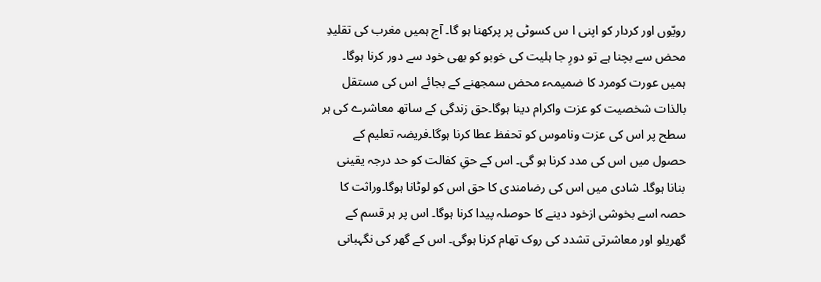رویّوں اور کردار کو اپنی ا س کسوٹی پر پرکھنا ہو گا۔ آج ہمیں مغرب کی تقلیدِ محض سے بچنا ہے تو دورِ جا ہلیت کی خوبو کو بھی خود سے دور کرنا ہوگا۔ ہمیں عورت کومرد کا ضمیمہء محض سمجھنے کے بجائے اس کی مستقل بالذات شخصیت کو عزت واکرام دینا ہوگا۔حق زندگی کے ساتھ معاشرے کی ہر سطح پر اس کی عزت وناموس کو تحفظ عطا کرنا ہوگا۔فریضہ تعلیم کے حصول میں اس کی مدد کرنا ہو گی۔ اس کے حقِ کفالت کو حد درجہ یقینی بنانا ہوگا۔ شادی میں اس کی رضامندی کا حق اس کو لوٹانا ہوگا۔وراثت کا حصہ اسے بخوشی ازخود دینے کا حوصلہ پیدا کرنا ہوگا۔ اس پر ہر قسم کے گھریلو اور معاشرتی تشدد کی روک تھام کرنا ہوگی۔ اس کے گھر کی نگہبانی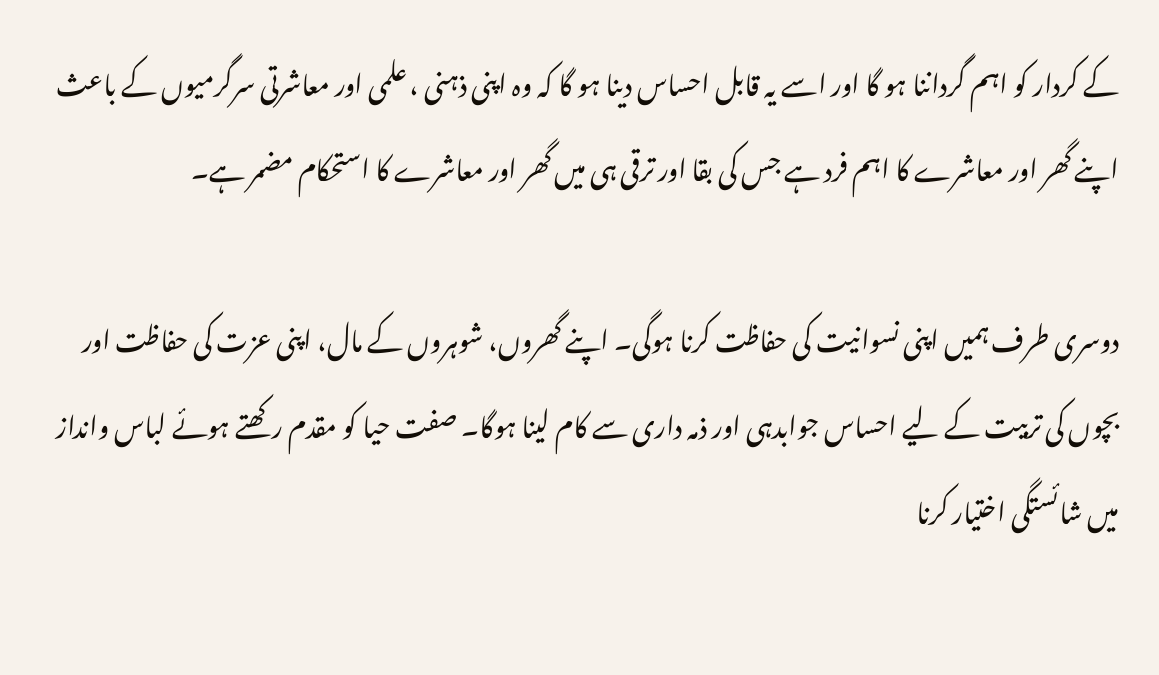کے کردار کو اہم گرداننا ہو گا اور اسے یہ قابل احساس دینا ہو گا کہ وہ اپنی ذہنی ، علمی اور معاشرتی سرگرمیوں کے باعث اپنے گھر اور معاشرے کا اہم فرد ہے جس کی بقا اور ترقی ہی میں گھر اور معاشرے کا استحکام مضمر ہے۔

دوسری طرف ہمیں اپنی نسوانیت کی حفاظت کرنا ہوگی۔ اپنے گھروں، شوہروں کے مال، اپنی عزت کی حفاظت اور بچوں کی تربیت کے لیے احساس جوابدہی اور ذمہ داری سے کام لینا ہوگا۔ صفت حیا کو مقدم رکھتے ہوئے لباس وانداز میں شائستگی اختیار کرنا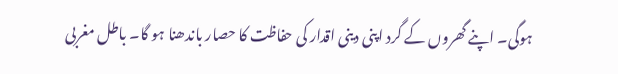ہوگی۔ اپنے گھروں کے گرد اپنی دینی اقدار کی حفاظت کا حصار باندھنا ہو گا۔ باطل مغربی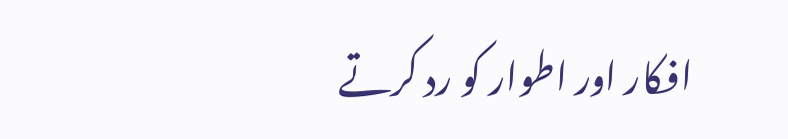افکار اور اطوار کو رد کرتے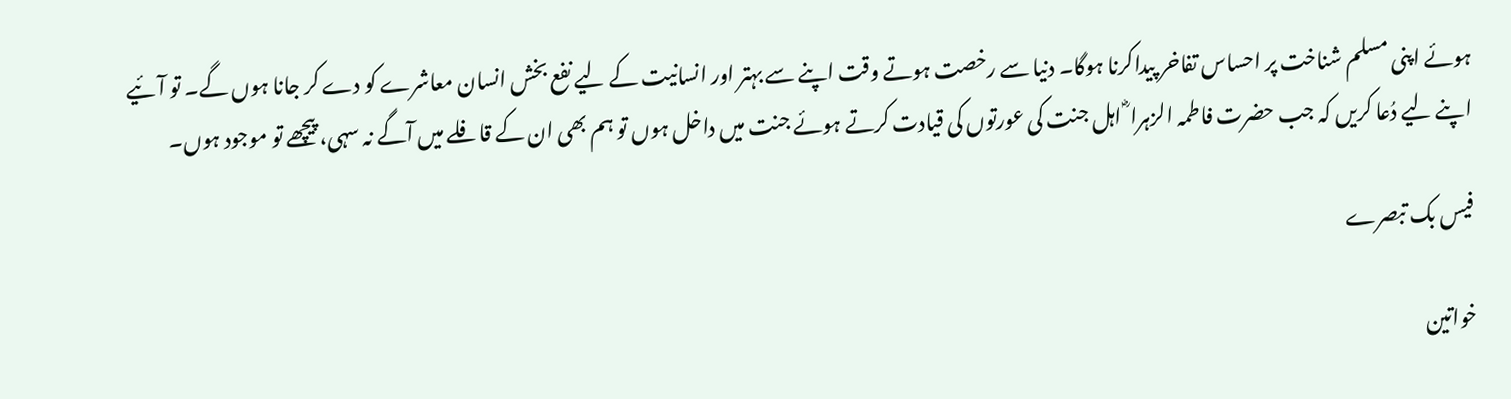ہوئے اپنی مسلم شناخت پر احساس تفاخر پیداکرنا ہوگا۔ دنیا سے رخصت ہوتے وقت اپنے سے بہتر اور انسانیت کے لیے نفع بخش انسان معاشرے کو دے کر جانا ہوں گے۔ تو آئیے اپنے لیے دُعا کریں کہ جب حضرت فاطمہ الزہرا ؓ اہل جنت کی عورتوں کی قیادت کرتے ہوئے جنت میں داخل ہوں تو ہم بھی ان کے قافلے میں آگے نہ سہی، پیچھے تو موجود ہوں۔

فیس بک تبصرے

خواتین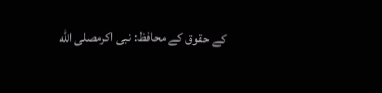کے حقوق کے محافظ: نبی اکرمصلى الله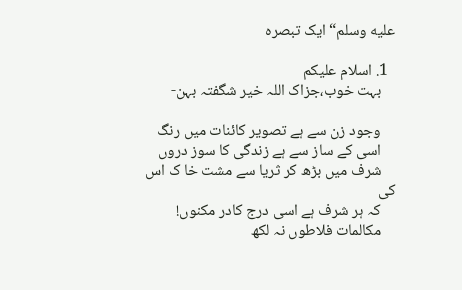عليه وسلم“ ایک تبصرہ

  1. اسلام علیکم
    بہت خوب،جزاک اللہ خیر شگفتہ بہن-

    وجود زن سے ہے تصویر کائنات میں رنگ
    اسی کے ساز سے ہے زندگی کا سوز دروں
    شرف میں بڑھ کر ثریا سے مشت خا ک اس کی
    کہ ہر شرف ہے اسی درج کادر مکنوں!
    مکالمات فلاطوں نہ لکھ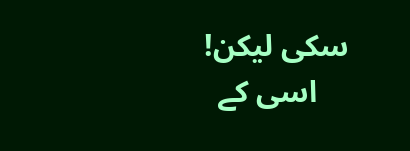سکی لیکن!
    اسی کے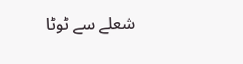شعلے سے ٹوٹا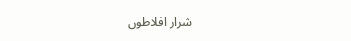شرار افلاطوں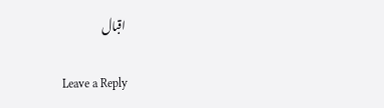اقبال

Leave a Reply